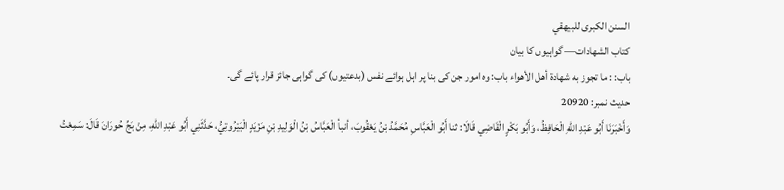السنن الكبرى للبيهقي
كتاب الشهادات— گواہیوں کا بیان
باب: : ما تجوز به شهادة أهل الأهواء باب: وہ امور جن کی بنا پر اہل ہوائے نفس (بدعتیوں) کی گواہی جائز قرار پائے گی۔
حدیث نمبر: 20920
وَأَخْبَرَنَا أَبُو عَبْدِ اللهِ الْحَافِظُ، وَأَبُو بَكْرٍ الْقَاضِي قَالَا: ثنا أَبُو الْعَبَّاسِ مُحَمَّدُ بْنُ يَعْقُوبَ، أنبأ الْعَبَّاسُ بْنُ الْوَلِيدِ بْنِ مَزْيَدٍ الْبَيْرُوتِيُّ، حَدَّثَنِي أَبُو عَبْدِ اللهِ، مِنْ بَجِّ حُورَانَ قَالَ: سَمِعْتُ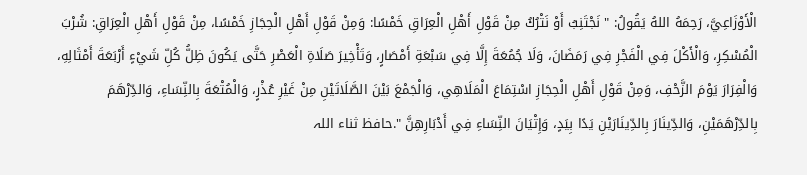الْأَوْزَاعِيَّ، رَحِمَهُ اللهُ يَقُولُ: " نَجْتَنِبُ أَوْ نَتْرُكُ مِنْ قَوْلِ أَهْلِ الْعِرَاقِ خَمْسًا: وَمِنْ قَوْلِ أَهْلِ الْحِجَازِ خَمْسًا، مِنْ قَوْلِ أَهْلِ الْعِرَاقِ: شُرْبَ الْمُسْكِرِ، وَالْأَكْلَ فِي الْفَجْرِ فِي رَمَضَانَ، وَلَا جُمُعَةَ إِلَّا فِي سَبْعَةِ أَمْصَارٍ، وَتَأْخِيرَ صَلَاةِ الْعَصْرِ حَتَّى يَكُونَ ظِلُّ كُلِّ شَيْءٍ أَرْبَعَةَ أَمْثَالِهِ، وَالْفِرَارَ يَوْمَ الزَّحْفِ، وَمِنْ قَوْلِ أَهْلِ الْحِجَازِ اسْتِمَاعَ الْمَلَاهِي، وَالْجَمْعَ بَيْنَ الصَّلَاتَيْنِ مِنْ غَيْرِ عُذْرٍ، وَالْمُتْعَةَ بِالنِّسَاءِ، وَالدِّرْهَمَ بِالدِّرْهَمَيْنِ، وَالدِّينَارَ بِالدِّينَارَيْنِ يَدًا بِيَدٍ، وَإِتْيَانَ النِّسَاءِ فِي أَدْبَارِهِنَّ ".حافظ ثناء اللہ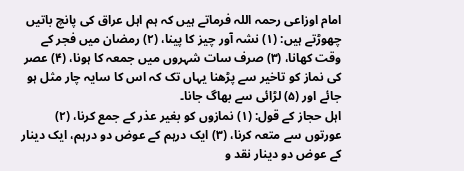امام اوزاعی رحمہ اللہ فرماتے ہیں کہ ہم اہل عراق کی پانچ باتیں چھوڑتے ہیں: (۱) نشہ آور چیز کا پینا، (۲) رمضان میں فجر کے وقت کھانا، (۳) صرف سات شہروں میں جمعہ کا ہونا، (۴) عصر کی نماز کو تاخیر سے پڑھنا یہاں تک کہ اس کا سایہ چار مثل ہو جائے اور (۵) لڑائی سے بھاگ جانا۔
اہل حجاز کے قول: (۱) نمازوں کو بغیر عذر کے جمع کرنا، (۲) عورتوں سے متعہ کرنا، (۳) ایک درہم کے عوض دو درہم، ایک دینار کے عوض دو دینار نقد و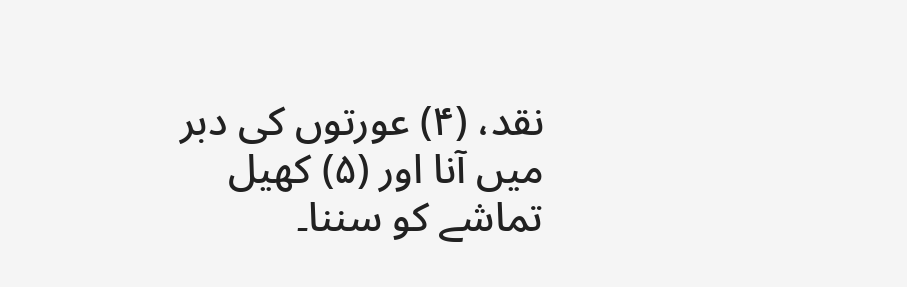نقد، (۴) عورتوں کی دبر میں آنا اور (۵) کھیل تماشے کو سننا۔